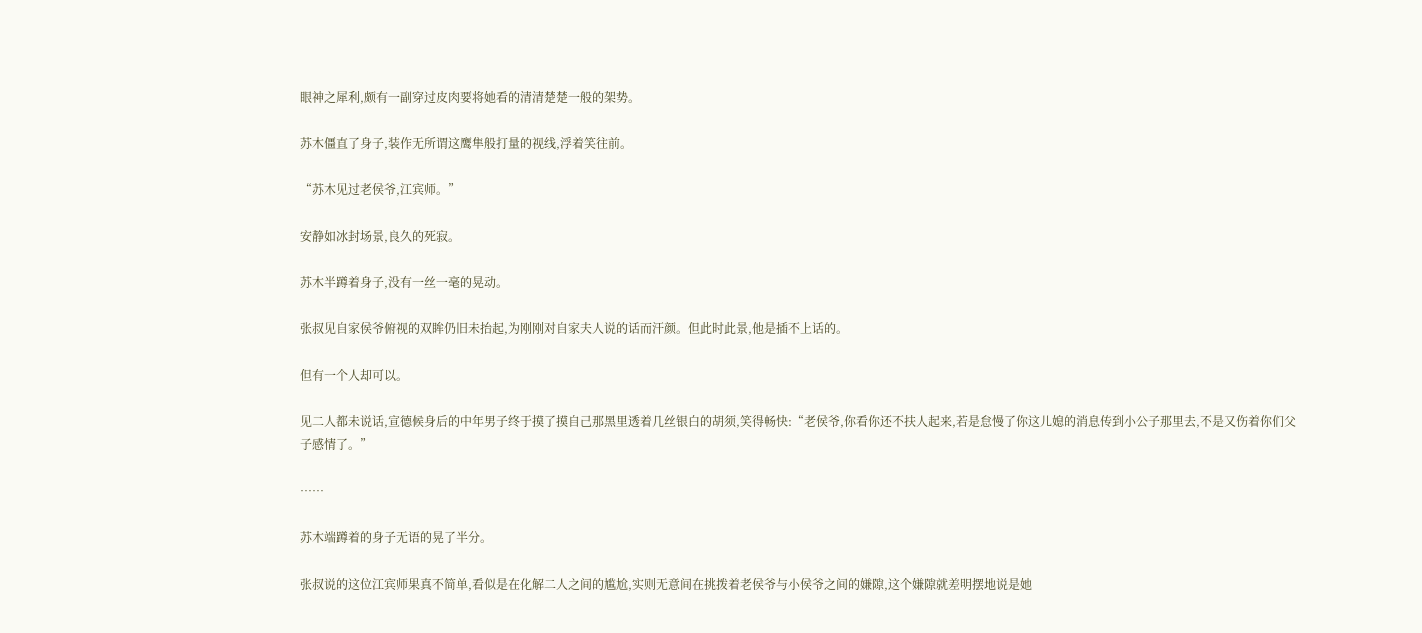眼神之犀利,颇有一副穿过皮肉要将她看的清清楚楚一般的架势。

苏木僵直了身子,装作无所谓这鹰隼般打量的视线,浮着笑往前。

“苏木见过老侯爷,江宾师。”

安静如冰封场景,良久的死寂。

苏木半蹲着身子,没有一丝一毫的晃动。

张叔见自家侯爷俯视的双眸仍旧未抬起,为刚刚对自家夫人说的话而汗颜。但此时此景,他是插不上话的。

但有一个人却可以。

见二人都未说话,宣德候身后的中年男子终于摸了摸自己那黑里透着几丝银白的胡须,笑得畅快:“老侯爷,你看你还不扶人起来,若是怠慢了你这儿媳的消息传到小公子那里去,不是又伤着你们父子感情了。”

……

苏木端蹲着的身子无语的晃了半分。

张叔说的这位江宾师果真不简单,看似是在化解二人之间的尴尬,实则无意间在挑拨着老侯爷与小侯爷之间的嫌隙,这个嫌隙就差明摆地说是她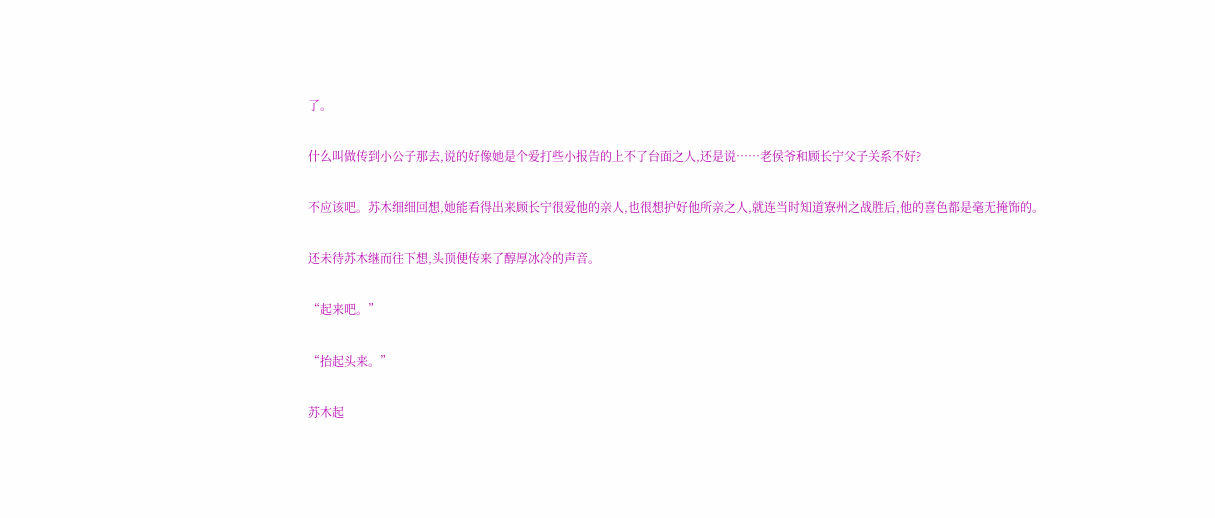了。

什么叫做传到小公子那去,说的好像她是个爱打些小报告的上不了台面之人,还是说……老侯爷和顾长宁父子关系不好?

不应该吧。苏木细细回想,她能看得出来顾长宁很爱他的亲人,也很想护好他所亲之人,就连当时知道寮州之战胜后,他的喜色都是毫无掩饰的。

还未待苏木继而往下想,头顶便传来了醇厚冰冷的声音。

“起来吧。”

“抬起头来。”

苏木起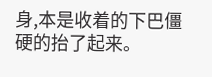身,本是收着的下巴僵硬的抬了起来。